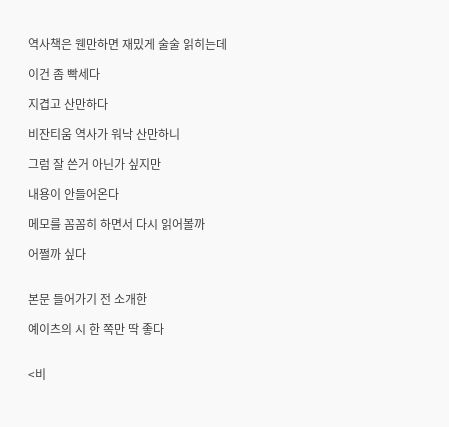역사책은 웬만하면 재밌게 술술 읽히는데

이건 좀 빡세다

지겹고 산만하다

비잔티움 역사가 워낙 산만하니

그럼 잘 쓴거 아닌가 싶지만

내용이 안들어온다

메모를 꼼꼼히 하면서 다시 읽어볼까

어쩔까 싶다


본문 들어가기 전 소개한

예이츠의 시 한 쪽만 딱 좋다


<비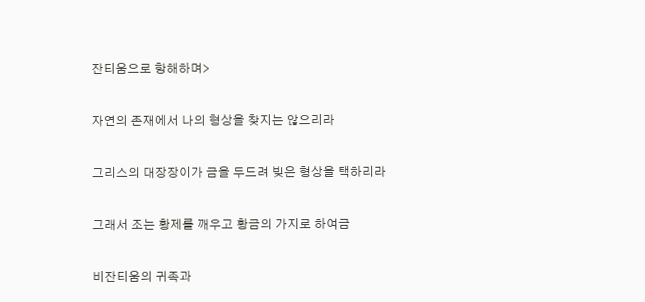잔티움으로 항해하며>


자연의 존재에서 나의 형상을 찾지는 않으리라


그리스의 대장장이가 금을 두드려 빚은 형상을 택하리라


그래서 조는 황제를 깨우고 황금의 가지로 하여금


비잔티움의 귀족과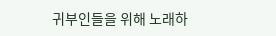귀부인들을 위해 노래하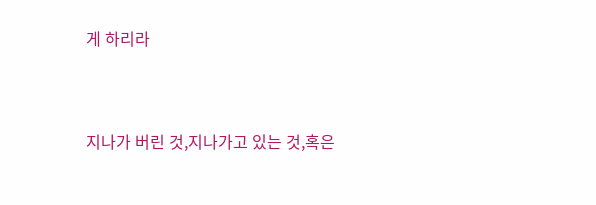게 하리라


지나가 버린 것,지나가고 있는 것,혹은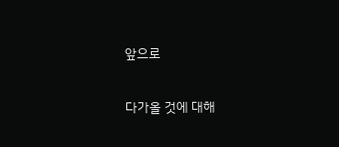앞으로


다가올 것에 대해